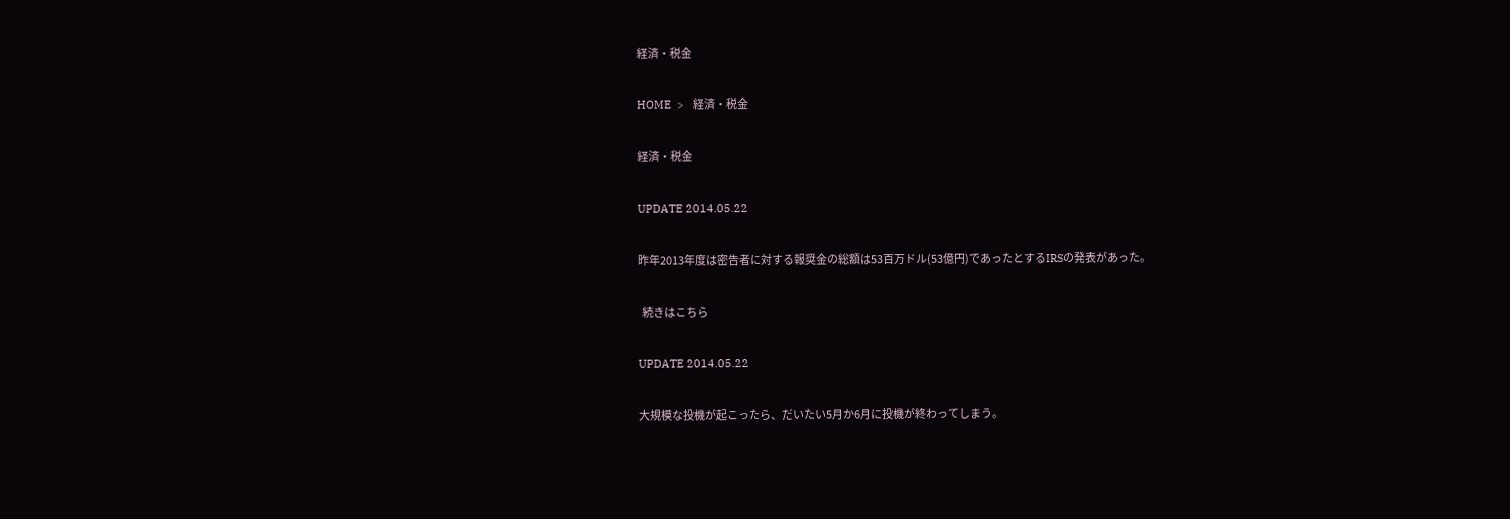経済・税金

HOME  >   経済・税金

経済・税金

UPDATE 2014.05.22

昨年2013年度は密告者に対する報奨金の総額は53百万ドル(53億円)であったとするIRSの発表があった。

  続きはこちら

UPDATE 2014.05.22

大規模な投機が起こったら、だいたい5月か6月に投機が終わってしまう。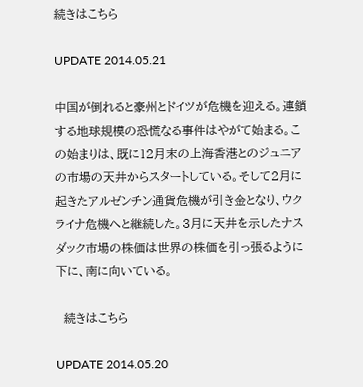続きはこちら

UPDATE 2014.05.21

中国が倒れると豪州とドイツが危機を迎える。連鎖する地球規模の恐慌なる事件はやがて始まる。この始まりは、既に12月末の上海香港とのジュニアの市場の天井からスタートしている。そして2月に起きたアルゼンチン通貨危機が引き金となり、ウクライナ危機へと継続した。3月に天井を示したナスダック市場の株価は世界の株価を引っ張るように下に、南に向いている。

  続きはこちら

UPDATE 2014.05.20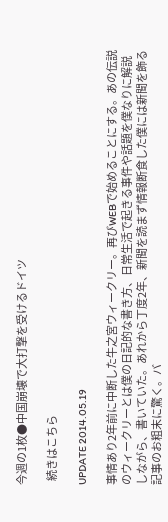今週の1枚●中国崩壊で大打撃を受けるドイツ

  続きはこちら

UPDATE 2014.05.19

事情あり2年前に中断した牛之宮ウィークリー。再びWEBで始めることにする。あの伝説のウィークリーとは僕の日記的な書き方、日常生活で起きる事件や話題を僕なりに解説しながら、書いていた。あれから丁度2年、新聞を読まず情報断食した僕には新聞を飾る記事のお粗末に驚く。バ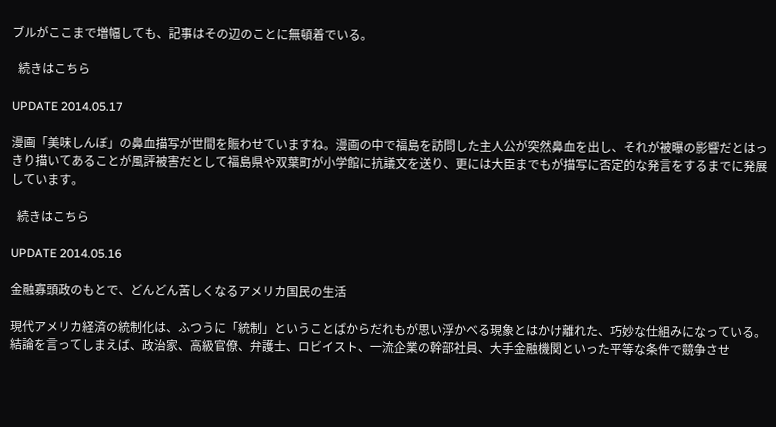ブルがここまで増幅しても、記事はその辺のことに無頓着でいる。

  続きはこちら

UPDATE 2014.05.17

漫画「美味しんぼ」の鼻血描写が世間を賑わせていますね。漫画の中で福島を訪問した主人公が突然鼻血を出し、それが被曝の影響だとはっきり描いてあることが風評被害だとして福島県や双葉町が小学館に抗議文を送り、更には大臣までもが描写に否定的な発言をするまでに発展しています。

  続きはこちら

UPDATE 2014.05.16

金融寡頭政のもとで、どんどん苦しくなるアメリカ国民の生活

現代アメリカ経済の統制化は、ふつうに「統制」ということばからだれもが思い浮かべる現象とはかけ離れた、巧妙な仕組みになっている。結論を言ってしまえば、政治家、高級官僚、弁護士、ロビイスト、一流企業の幹部社員、大手金融機関といった平等な条件で競争させ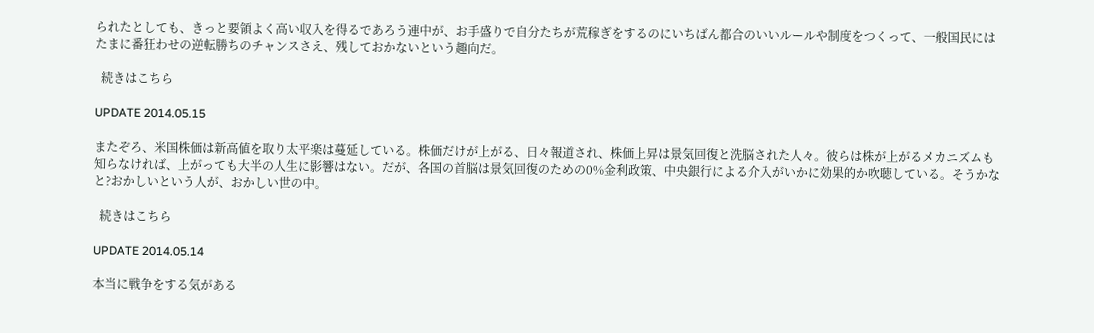られたとしても、きっと要領よく高い収入を得るであろう連中が、お手盛りで自分たちが荒稼ぎをするのにいちばん都合のいいルールや制度をつくって、一般国民にはたまに番狂わせの逆転勝ちのチャンスさえ、残しておかないという趣向だ。

  続きはこちら

UPDATE 2014.05.15

またぞろ、米国株価は新高値を取り太平楽は蔓延している。株価だけが上がる、日々報道され、株価上昇は景気回復と洗脳された人々。彼らは株が上がるメカニズムも知らなければ、上がっても大半の人生に影響はない。だが、各国の首脳は景気回復のための0%金利政策、中央銀行による介入がいかに効果的か吹聴している。そうかなと?おかしいという人が、おかしい世の中。

  続きはこちら

UPDATE 2014.05.14

本当に戦争をする気がある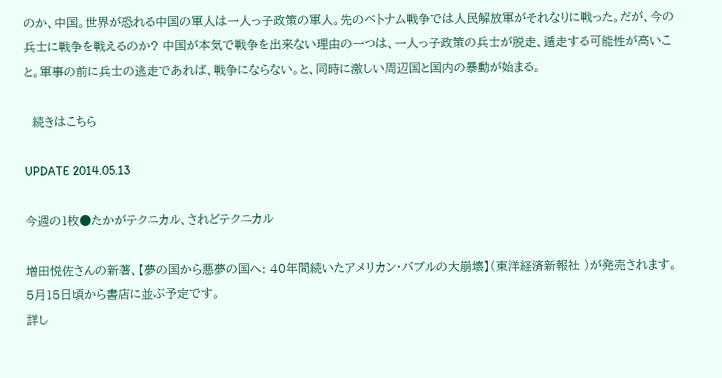のか、中国。世界が恐れる中国の軍人は一人っ子政策の軍人。先のベトナム戦争では人民解放軍がそれなりに戦った。だが、今の兵士に戦争を戦えるのか? 中国が本気で戦争を出来ない理由の一つは、一人っ子政策の兵士が脱走、遁走する可能性が高いこと。軍事の前に兵士の逃走であれば、戦争にならない。と、同時に激しい周辺国と国内の暴動が始まる。

  続きはこちら

UPDATE 2014.05.13

今週の1枚●たかがテクニカル、されどテクニカル

増田悦佐さんの新著、【夢の国から悪夢の国へ: 40年間続いたアメリカン・バブルの大崩壊】(東洋経済新報社 )が発売されます。5月15日頃から書店に並ぶ予定です。
詳し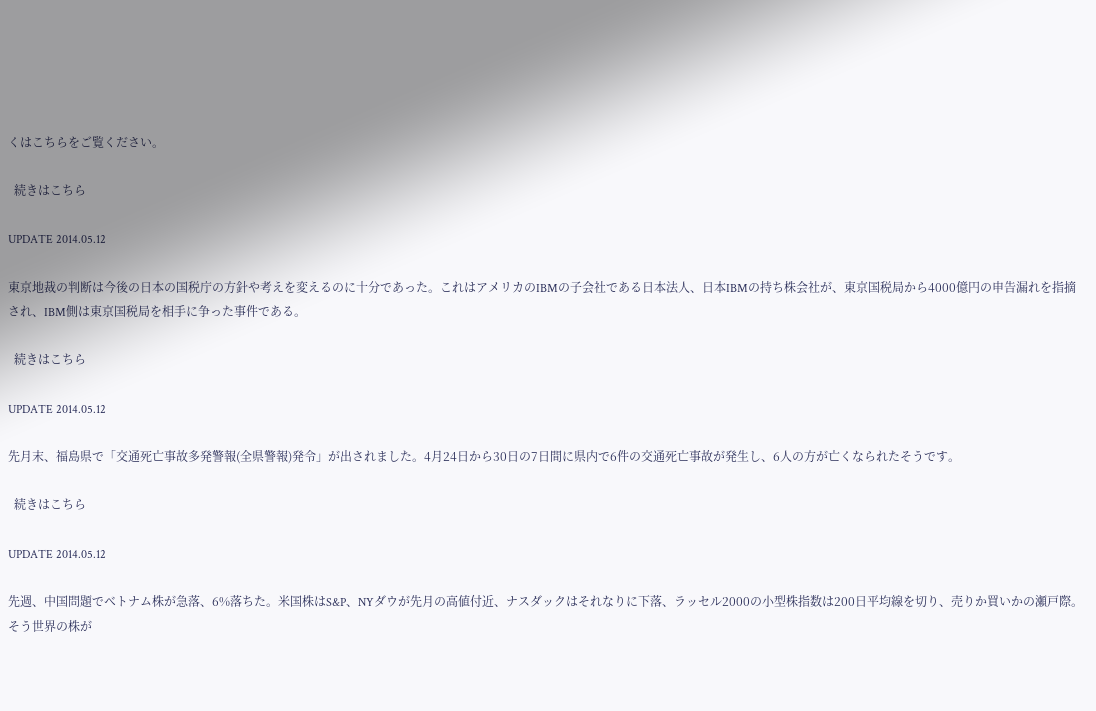くはこちらをご覧ください。

  続きはこちら

UPDATE 2014.05.12

東京地裁の判断は今後の日本の国税庁の方針や考えを変えるのに十分であった。これはアメリカのIBMの子会社である日本法人、日本IBMの持ち株会社が、東京国税局から4000億円の申告漏れを指摘され、IBM側は東京国税局を相手に争った事件である。

  続きはこちら

UPDATE 2014.05.12

先月末、福島県で「交通死亡事故多発警報(全県警報)発令」が出されました。4月24日から30日の7日間に県内で6件の交通死亡事故が発生し、6人の方が亡くなられたそうです。

  続きはこちら

UPDATE 2014.05.12

先週、中国問題でベトナム株が急落、6%落ちた。米国株はS&P、NYダウが先月の高値付近、ナスダックはそれなりに下落、ラッセル2000の小型株指数は200日平均線を切り、売りか買いかの瀬戸際。そう世界の株が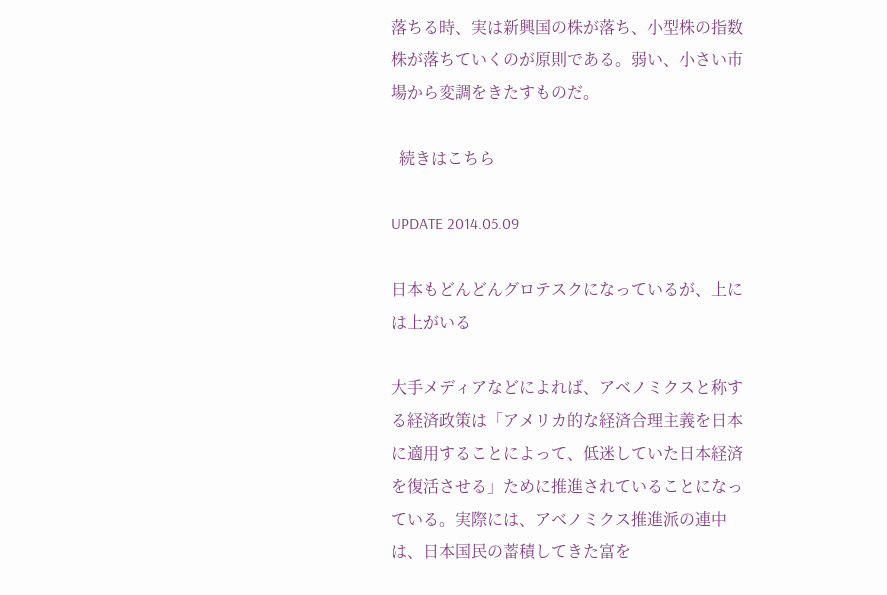落ちる時、実は新興国の株が落ち、小型株の指数株が落ちていくのが原則である。弱い、小さい市場から変調をきたすものだ。

  続きはこちら

UPDATE 2014.05.09

日本もどんどんグロテスクになっているが、上には上がいる

大手メディアなどによれば、アベノミクスと称する経済政策は「アメリカ的な経済合理主義を日本に適用することによって、低迷していた日本経済を復活させる」ために推進されていることになっている。実際には、アベノミクス推進派の連中は、日本国民の蓄積してきた富を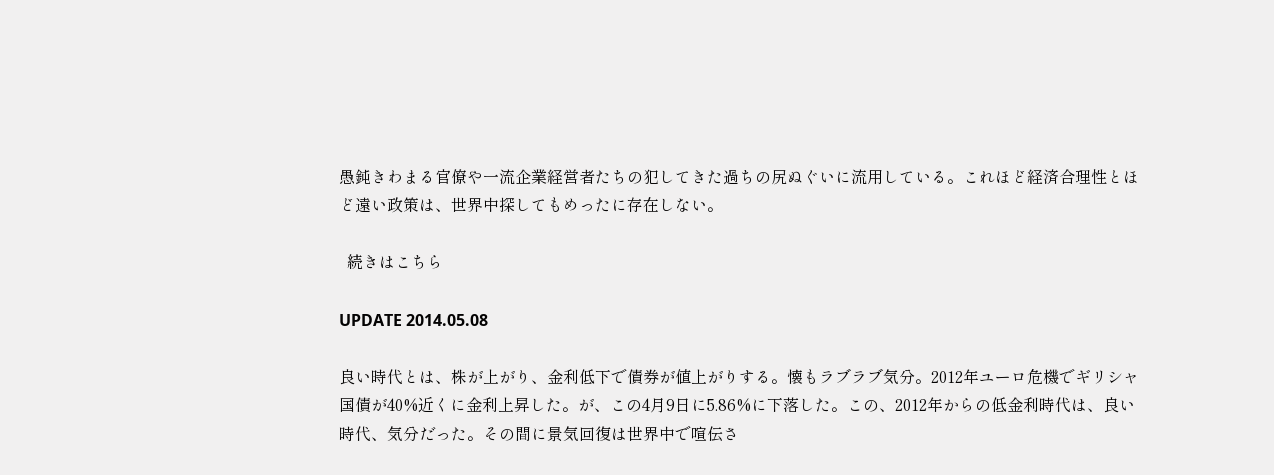愚鈍きわまる官僚や一流企業経営者たちの犯してきた過ちの尻ぬぐいに流用している。これほど経済合理性とほど遠い政策は、世界中探してもめったに存在しない。

  続きはこちら

UPDATE 2014.05.08

良い時代とは、株が上がり、金利低下で債券が値上がりする。懐もラブラブ気分。2012年ユーロ危機でギリシャ国債が40%近くに金利上昇した。が、この4月9日に5.86%に下落した。この、2012年からの低金利時代は、良い時代、気分だった。その間に景気回復は世界中で喧伝さ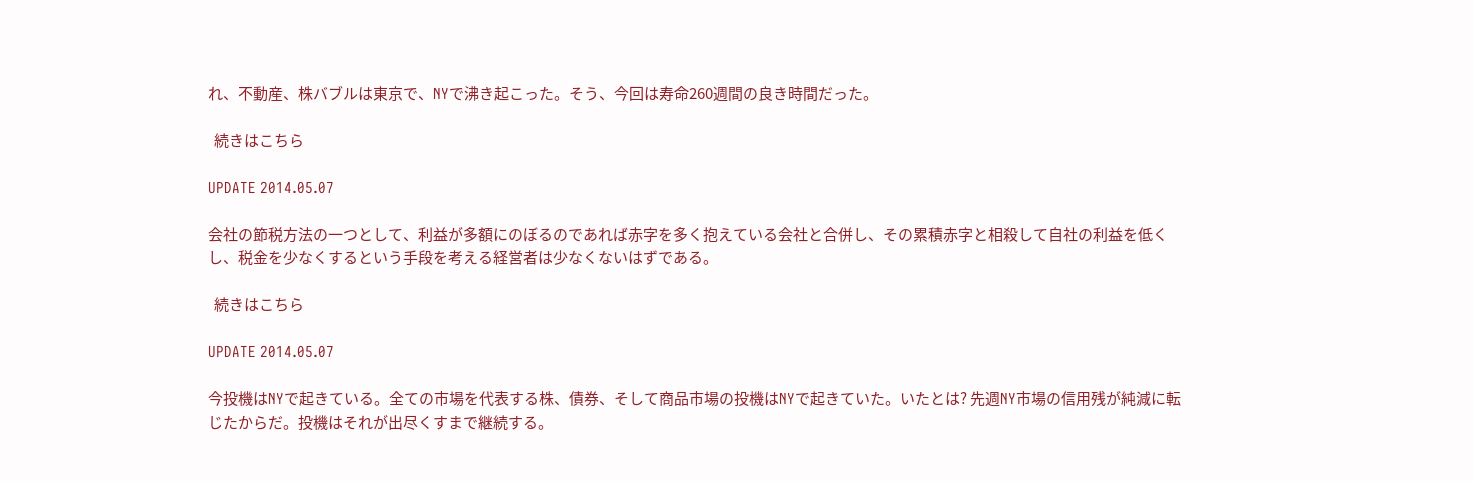れ、不動産、株バブルは東京で、NYで沸き起こった。そう、今回は寿命260週間の良き時間だった。

  続きはこちら

UPDATE 2014.05.07

会社の節税方法の一つとして、利益が多額にのぼるのであれば赤字を多く抱えている会社と合併し、その累積赤字と相殺して自社の利益を低くし、税金を少なくするという手段を考える経営者は少なくないはずである。

  続きはこちら

UPDATE 2014.05.07

今投機はNYで起きている。全ての市場を代表する株、債券、そして商品市場の投機はNYで起きていた。いたとは? 先週NY市場の信用残が純減に転じたからだ。投機はそれが出尽くすまで継続する。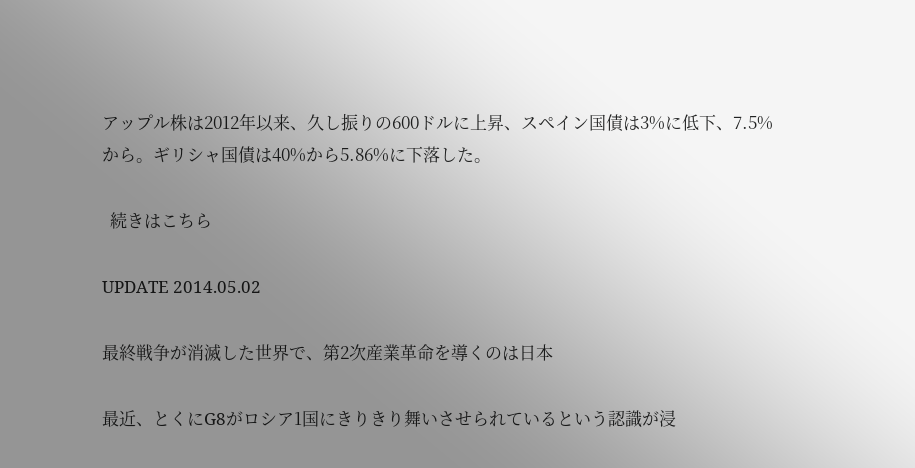アップル株は2012年以来、久し振りの600ドルに上昇、スペイン国債は3%に低下、7.5%から。ギリシャ国債は40%から5.86%に下落した。

  続きはこちら

UPDATE 2014.05.02

最終戦争が消滅した世界で、第2次産業革命を導くのは日本

最近、とくにG8がロシア1国にきりきり舞いさせられているという認識が浸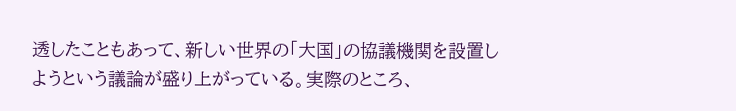透したこともあって、新しい世界の「大国」の協議機関を設置しようという議論が盛り上がっている。実際のところ、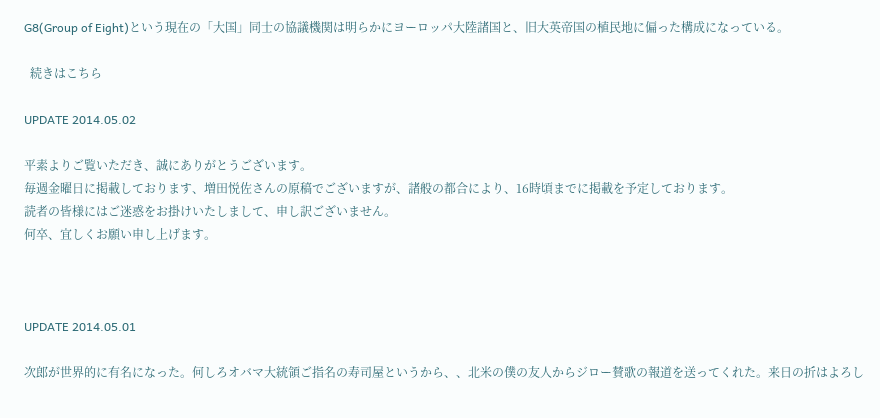G8(Group of Eight)という現在の「大国」同士の協議機関は明らかにヨーロッパ大陸諸国と、旧大英帝国の植民地に偏った構成になっている。

  続きはこちら

UPDATE 2014.05.02

平素よりご覧いただき、誠にありがとうございます。
毎週金曜日に掲載しております、増田悦佐さんの原稿でございますが、諸般の都合により、16時頃までに掲載を予定しております。
読者の皆様にはご迷惑をお掛けいたしまして、申し訳ございません。
何卒、宜しくお願い申し上げます。



UPDATE 2014.05.01

次郎が世界的に有名になった。何しろオバマ大統領ご指名の寿司屋というから、、北米の僕の友人からジロー賛歌の報道を送ってくれた。来日の折はよろし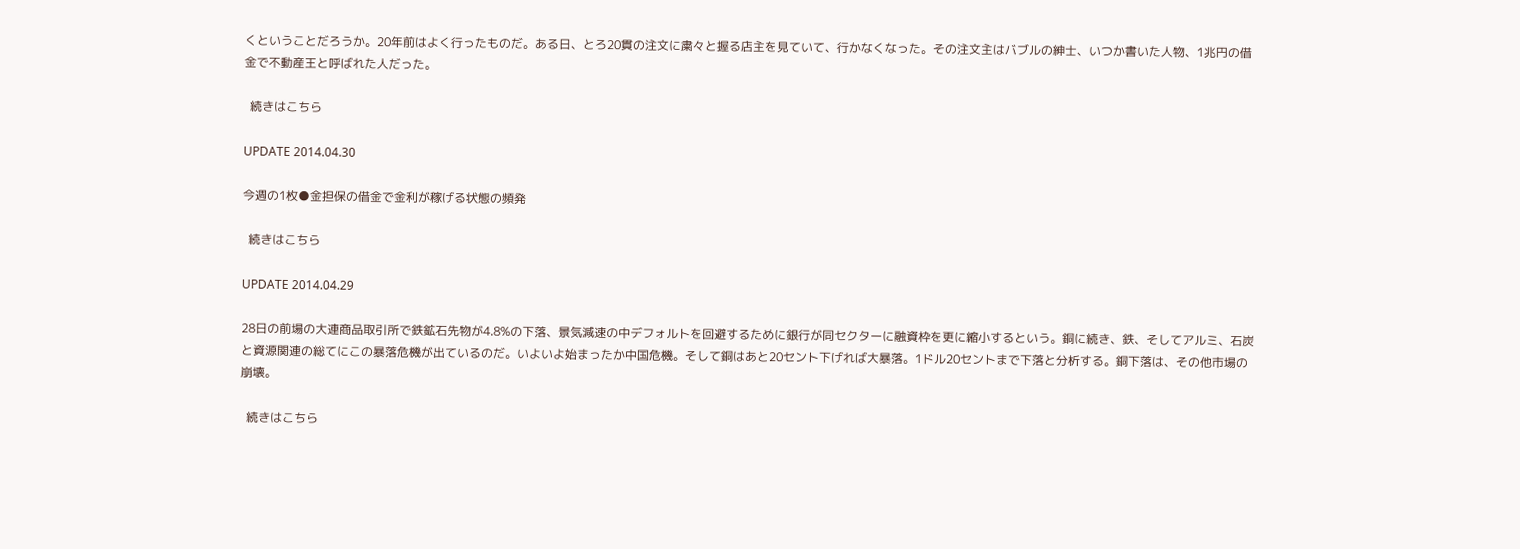くということだろうか。20年前はよく行ったものだ。ある日、とろ20貫の注文に粛々と握る店主を見ていて、行かなくなった。その注文主はバブルの紳士、いつか書いた人物、1兆円の借金で不動産王と呼ばれた人だった。

  続きはこちら

UPDATE 2014.04.30

今週の1枚●金担保の借金で金利が稼げる状態の頻発

  続きはこちら

UPDATE 2014.04.29

28日の前場の大連商品取引所で鉄鉱石先物が4.8%の下落、景気減速の中デフォルトを回避するために銀行が同セクターに融資枠を更に縮小するという。銅に続き、鉄、そしてアルミ、石炭と資源関連の総てにこの暴落危機が出ているのだ。いよいよ始まったか中国危機。そして銅はあと20セント下げれば大暴落。1ドル20セントまで下落と分析する。銅下落は、その他市場の崩壊。

  続きはこちら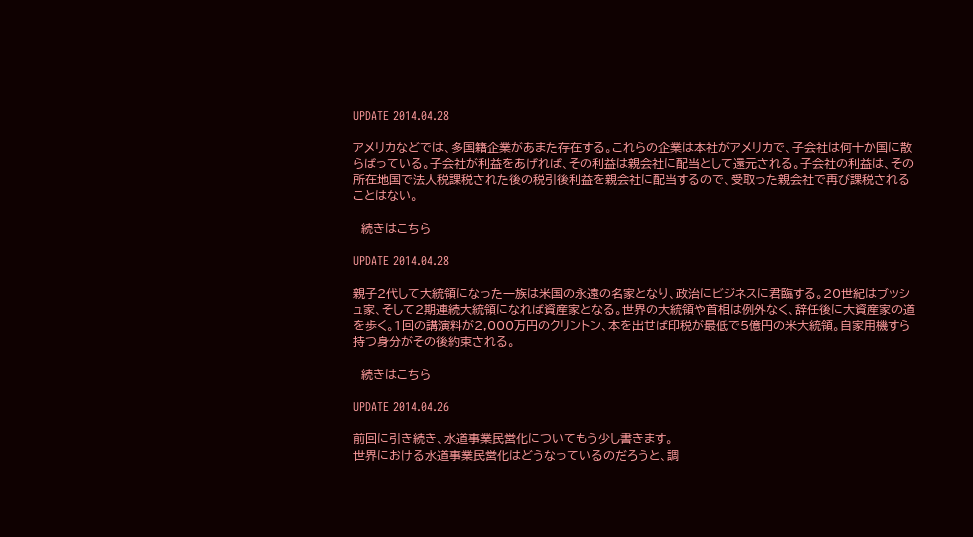UPDATE 2014.04.28

アメリカなどでは、多国籍企業があまた存在する。これらの企業は本社がアメリカで、子会社は何十か国に散らばっている。子会社が利益をあげれば、その利益は親会社に配当として還元される。子会社の利益は、その所在地国で法人税課税された後の税引後利益を親会社に配当するので、受取った親会社で再び課税されることはない。

  続きはこちら

UPDATE 2014.04.28

親子2代して大統領になった一族は米国の永遠の名家となり、政治にビジネスに君臨する。20世紀はブッシュ家、そして2期連続大統領になれば資産家となる。世界の大統領や首相は例外なく、辞任後に大資産家の道を歩く。1回の講演料が2,000万円のクリントン、本を出せば印税が最低で5億円の米大統領。自家用機すら持つ身分がその後約束される。

  続きはこちら

UPDATE 2014.04.26

前回に引き続き、水道事業民営化についてもう少し書きます。
世界における水道事業民営化はどうなっているのだろうと、調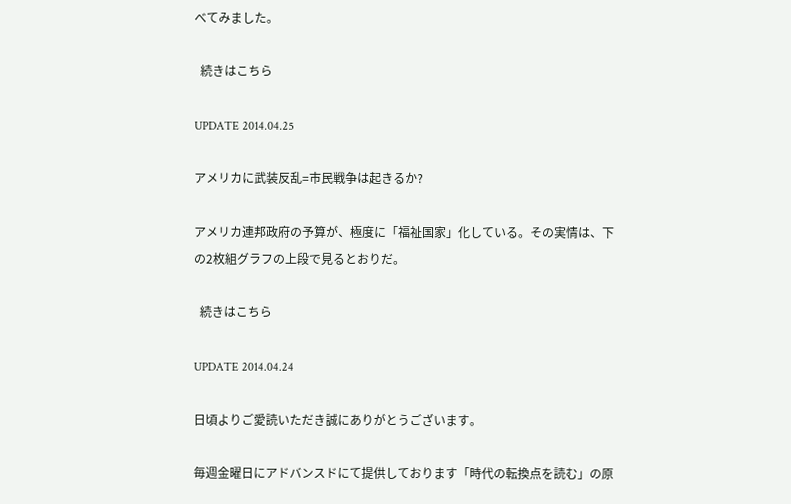べてみました。

  続きはこちら

UPDATE 2014.04.25

アメリカに武装反乱=市民戦争は起きるか?

アメリカ連邦政府の予算が、極度に「福祉国家」化している。その実情は、下の2枚組グラフの上段で見るとおりだ。

  続きはこちら

UPDATE 2014.04.24

日頃よりご愛読いただき誠にありがとうございます。

毎週金曜日にアドバンスドにて提供しております「時代の転換点を読む」の原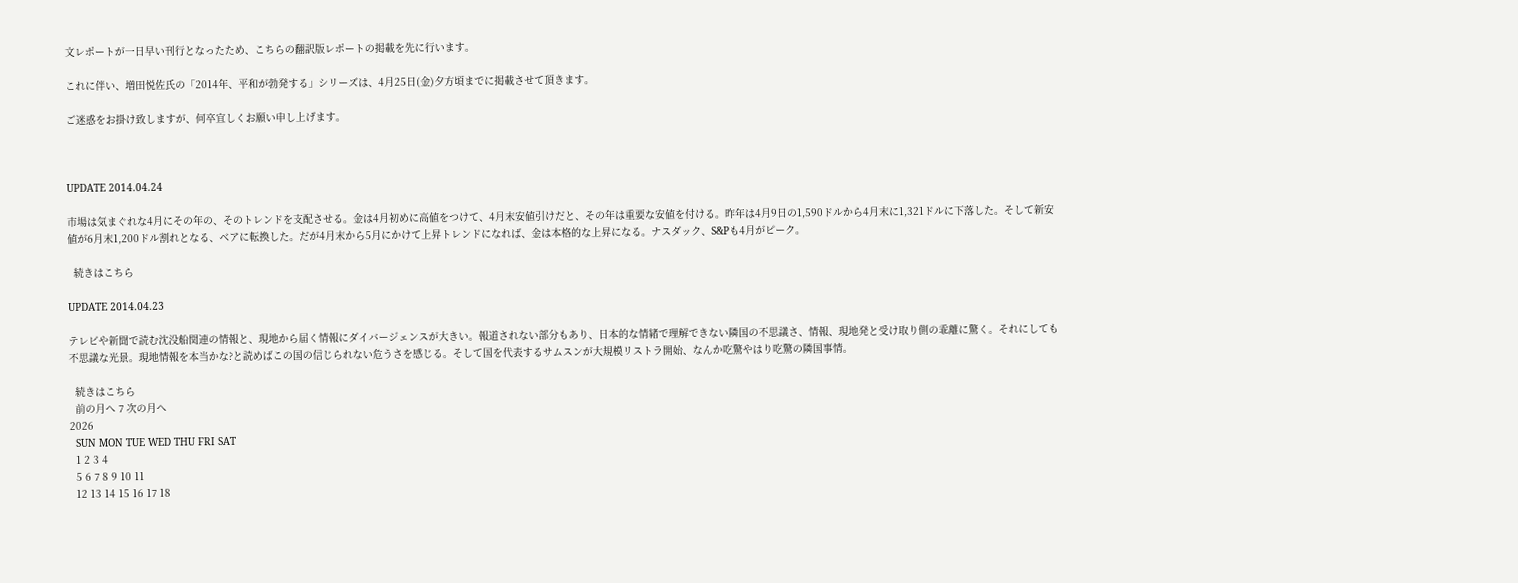文レポートが一日早い刊行となったため、こちらの翻訳版レポートの掲載を先に行います。

これに伴い、増田悦佐氏の「2014年、平和が勃発する」シリーズは、4月25日(金)夕方頃までに掲載させて頂きます。

ご迷惑をお掛け致しますが、何卒宜しくお願い申し上げます。



UPDATE 2014.04.24

市場は気まぐれな4月にその年の、そのトレンドを支配させる。金は4月初めに高値をつけて、4月末安値引けだと、その年は重要な安値を付ける。昨年は4月9日の1,590ドルから4月末に1,321ドルに下落した。そして新安値が6月末1,200ドル割れとなる、ベアに転換した。だが4月末から5月にかけて上昇トレンドになれば、金は本格的な上昇になる。ナスダック、S&Pも4月がピーク。

  続きはこちら

UPDATE 2014.04.23

テレビや新聞で読む沈没船関連の情報と、現地から届く情報にダイバージェンスが大きい。報道されない部分もあり、日本的な情緒で理解できない隣国の不思議さ、情報、現地発と受け取り側の乖離に驚く。それにしても不思議な光景。現地情報を本当かな?と読めばこの国の信じられない危うさを感じる。そして国を代表するサムスンが大規模リストラ開始、なんか吃驚やはり吃驚の隣国事情。

  続きはこちら
  前の月へ 7 次の月へ
2026
  SUN MON TUE WED THU FRI SAT
  1 2 3 4
  5 6 7 8 9 10 11
  12 13 14 15 16 17 18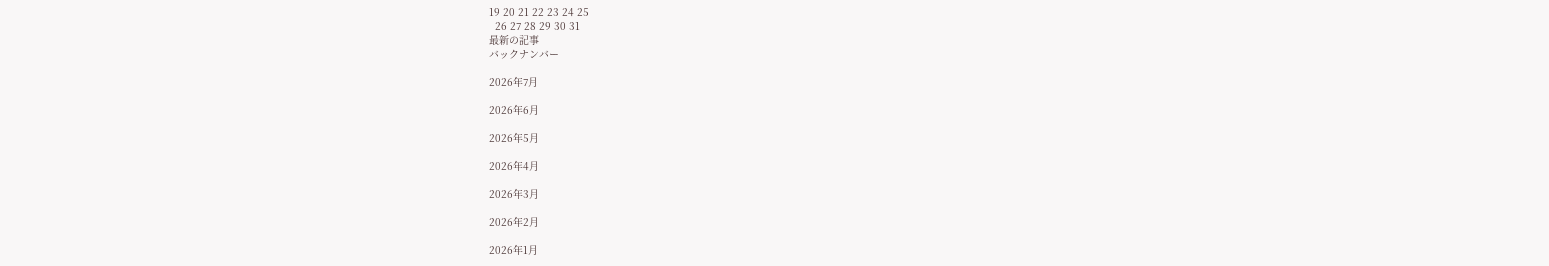19 20 21 22 23 24 25
  26 27 28 29 30 31
最新の記事
バックナンバー

2026年7月

2026年6月

2026年5月

2026年4月

2026年3月

2026年2月

2026年1月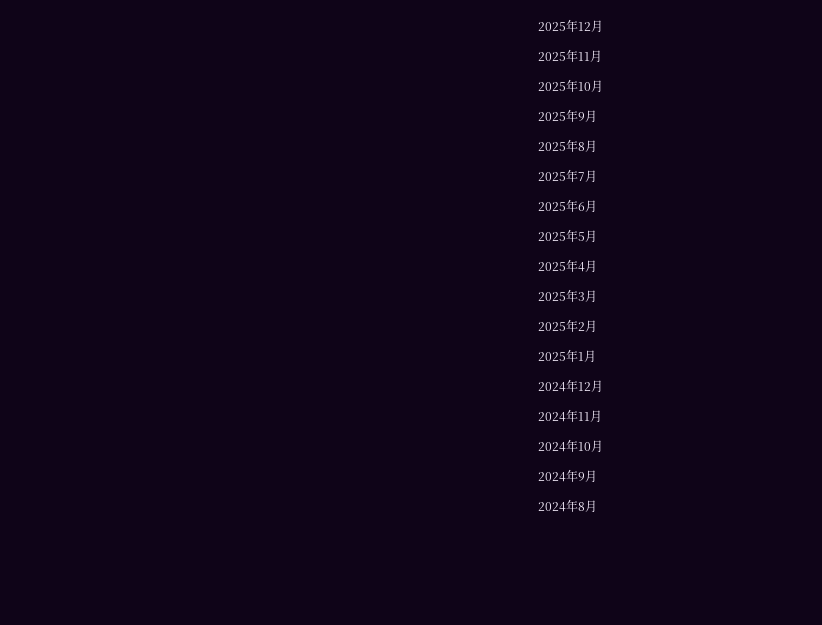2025年12月

2025年11月

2025年10月

2025年9月

2025年8月

2025年7月

2025年6月

2025年5月

2025年4月

2025年3月

2025年2月

2025年1月

2024年12月

2024年11月

2024年10月

2024年9月

2024年8月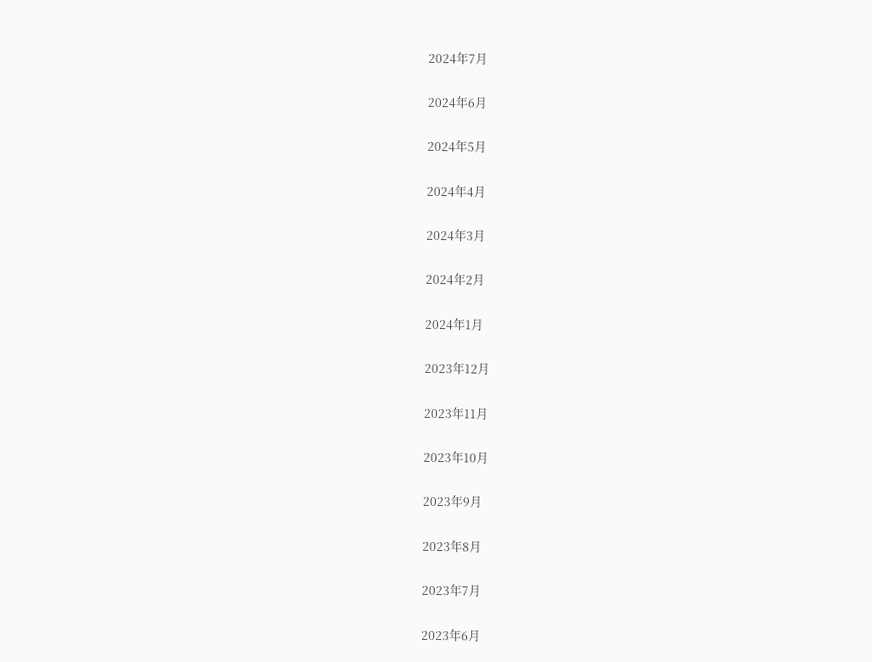2024年7月

2024年6月

2024年5月

2024年4月

2024年3月

2024年2月

2024年1月

2023年12月

2023年11月

2023年10月

2023年9月

2023年8月

2023年7月

2023年6月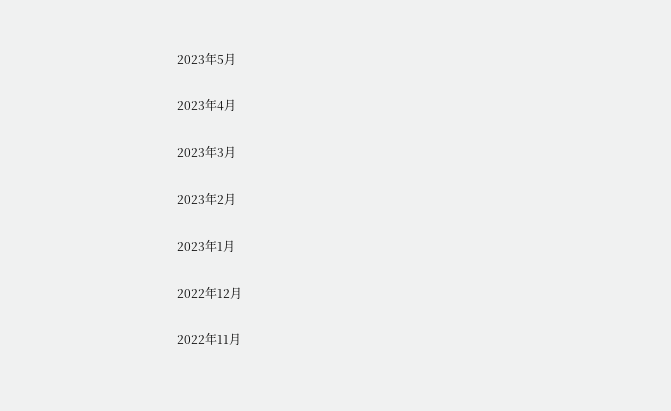2023年5月

2023年4月

2023年3月

2023年2月

2023年1月

2022年12月

2022年11月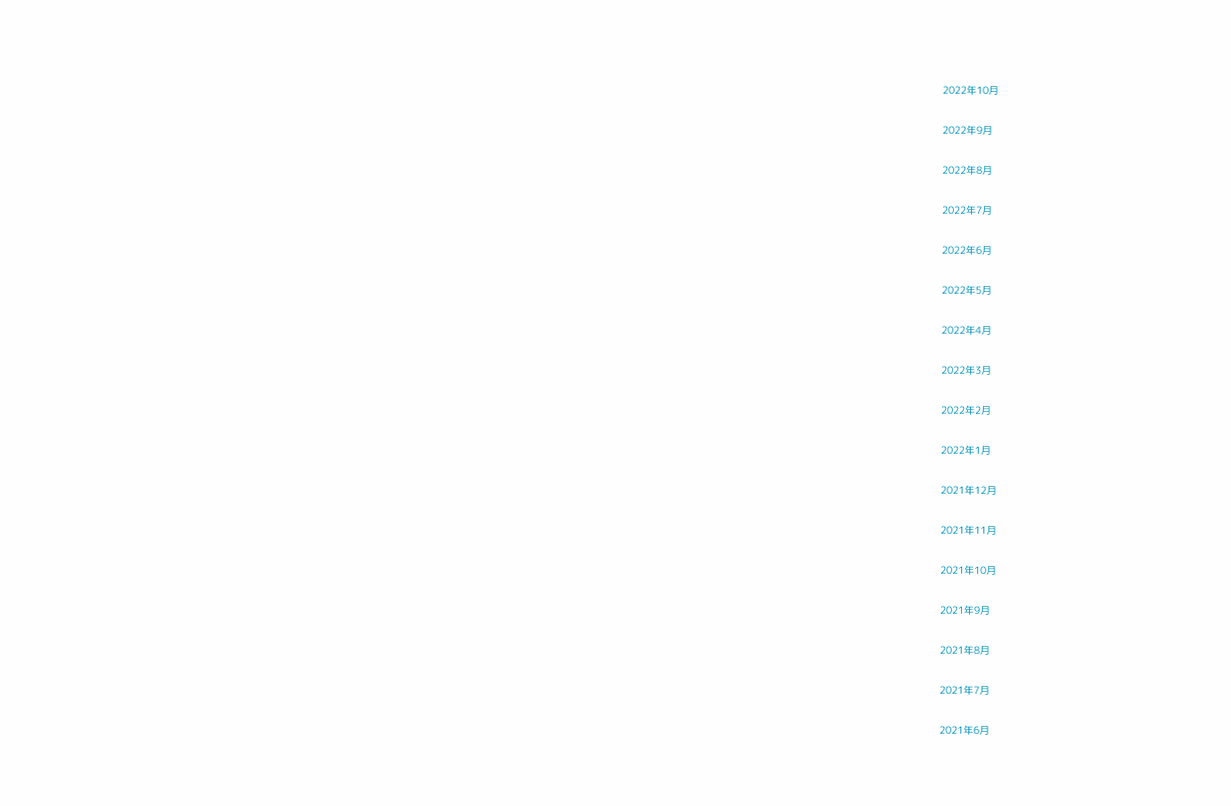2022年10月

2022年9月

2022年8月

2022年7月

2022年6月

2022年5月

2022年4月

2022年3月

2022年2月

2022年1月

2021年12月

2021年11月

2021年10月

2021年9月

2021年8月

2021年7月

2021年6月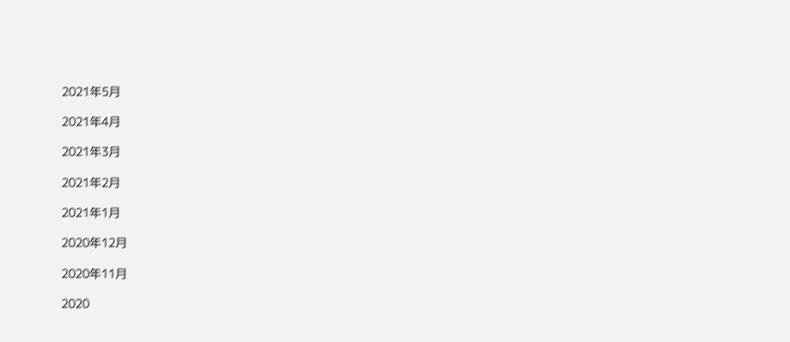2021年5月

2021年4月

2021年3月

2021年2月

2021年1月

2020年12月

2020年11月

2020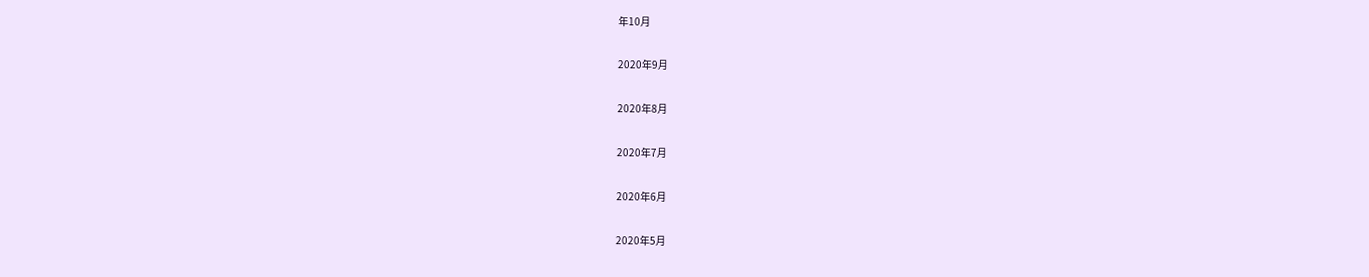年10月

2020年9月

2020年8月

2020年7月

2020年6月

2020年5月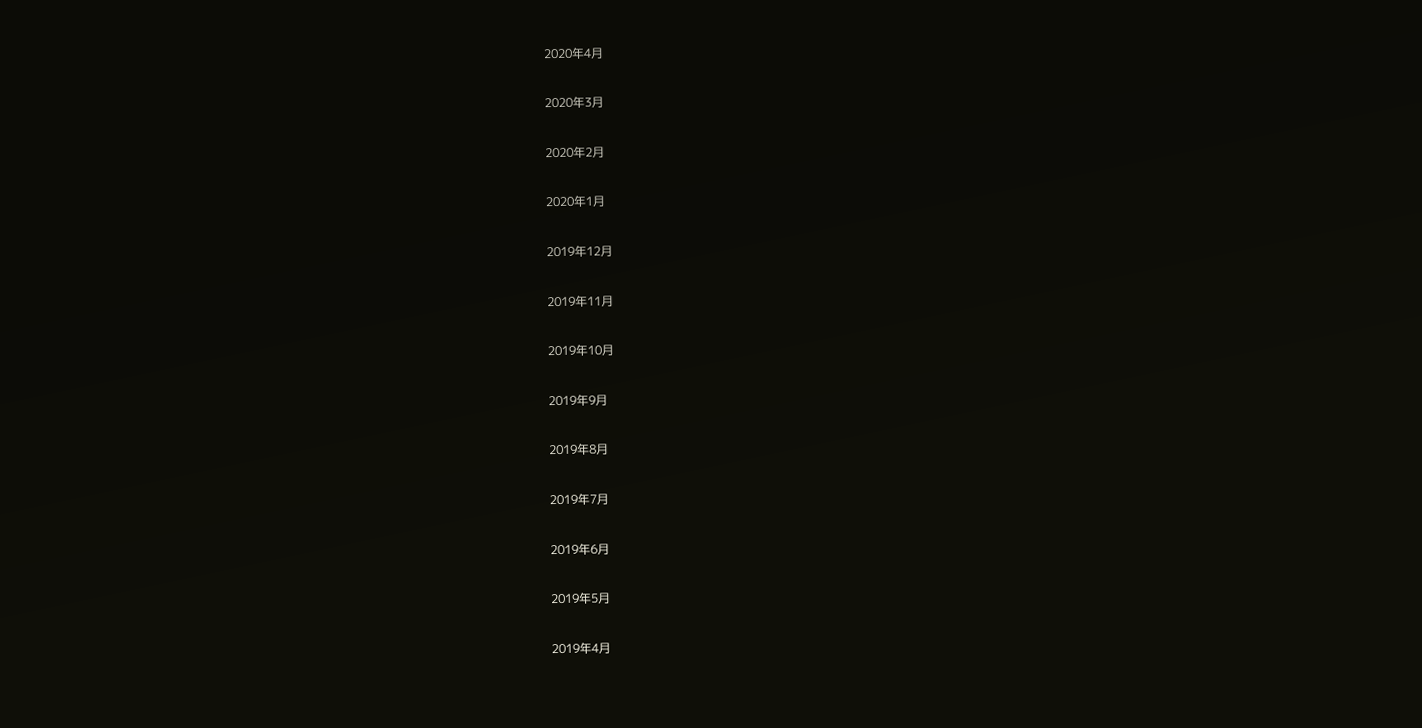2020年4月

2020年3月

2020年2月

2020年1月

2019年12月

2019年11月

2019年10月

2019年9月

2019年8月

2019年7月

2019年6月

2019年5月

2019年4月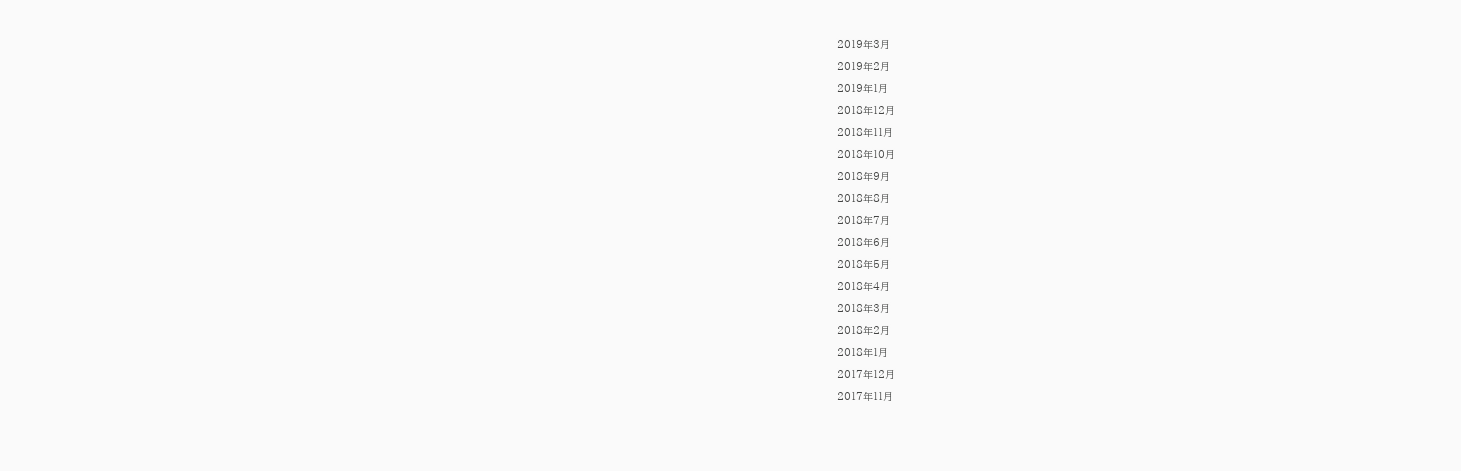2019年3月

2019年2月

2019年1月

2018年12月

2018年11月

2018年10月

2018年9月

2018年8月

2018年7月

2018年6月

2018年5月

2018年4月

2018年3月

2018年2月

2018年1月

2017年12月

2017年11月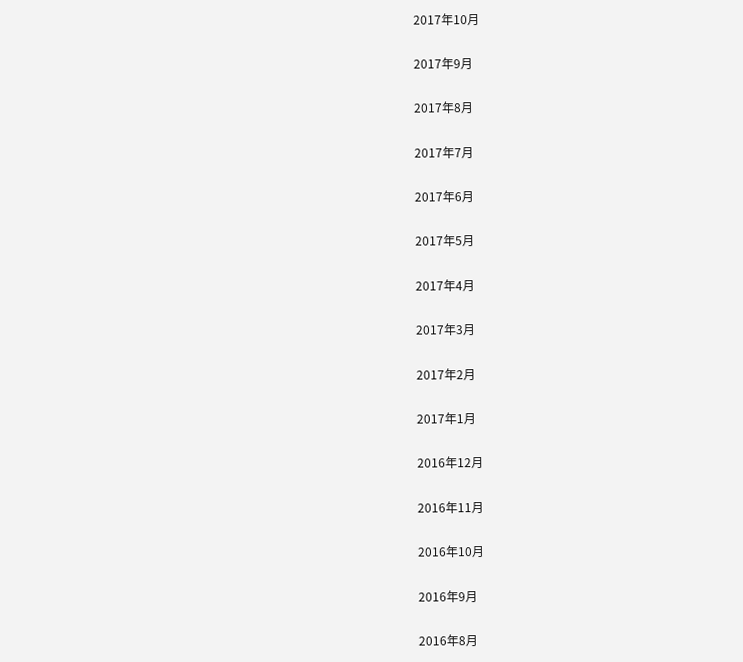2017年10月

2017年9月

2017年8月

2017年7月

2017年6月

2017年5月

2017年4月

2017年3月

2017年2月

2017年1月

2016年12月

2016年11月

2016年10月

2016年9月

2016年8月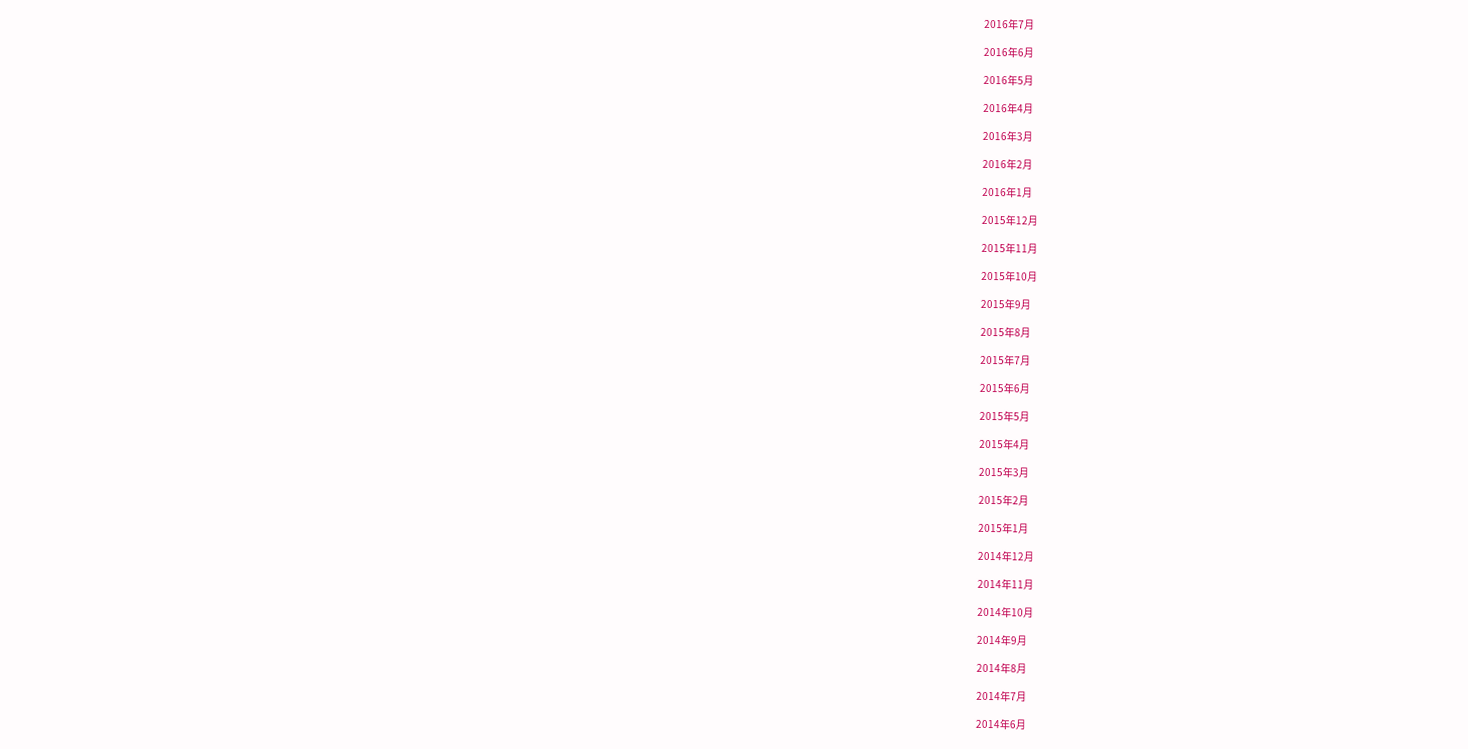2016年7月

2016年6月

2016年5月

2016年4月

2016年3月

2016年2月

2016年1月

2015年12月

2015年11月

2015年10月

2015年9月

2015年8月

2015年7月

2015年6月

2015年5月

2015年4月

2015年3月

2015年2月

2015年1月

2014年12月

2014年11月

2014年10月

2014年9月

2014年8月

2014年7月

2014年6月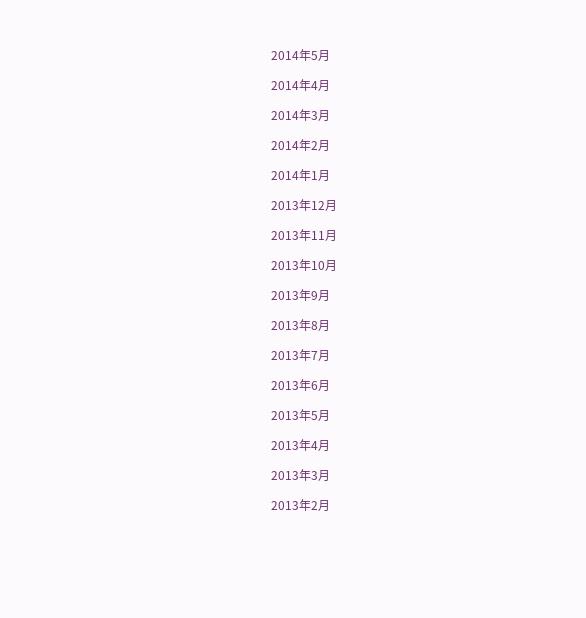2014年5月

2014年4月

2014年3月

2014年2月

2014年1月

2013年12月

2013年11月

2013年10月

2013年9月

2013年8月

2013年7月

2013年6月

2013年5月

2013年4月

2013年3月

2013年2月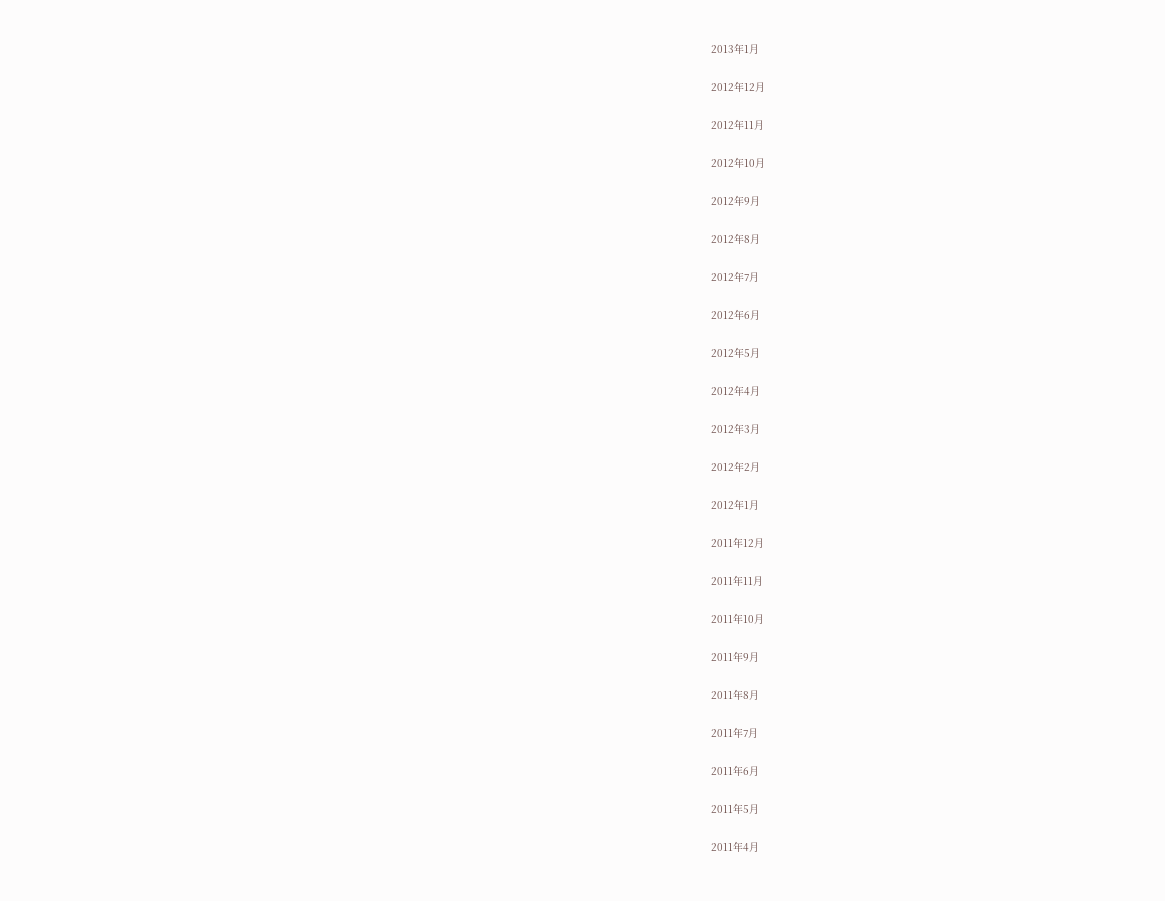2013年1月

2012年12月

2012年11月

2012年10月

2012年9月

2012年8月

2012年7月

2012年6月

2012年5月

2012年4月

2012年3月

2012年2月

2012年1月

2011年12月

2011年11月

2011年10月

2011年9月

2011年8月

2011年7月

2011年6月

2011年5月

2011年4月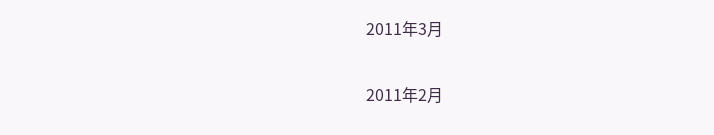2011年3月

2011年2月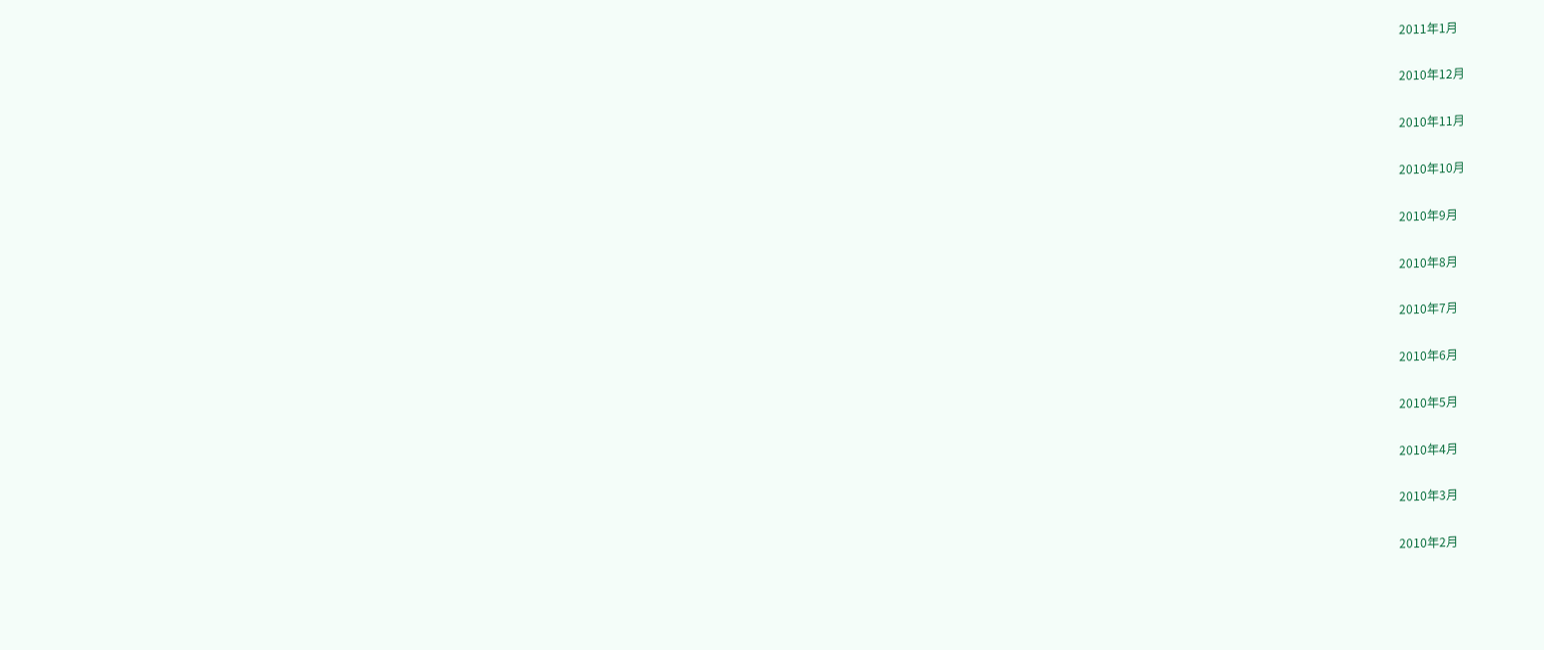2011年1月

2010年12月

2010年11月

2010年10月

2010年9月

2010年8月

2010年7月

2010年6月

2010年5月

2010年4月

2010年3月

2010年2月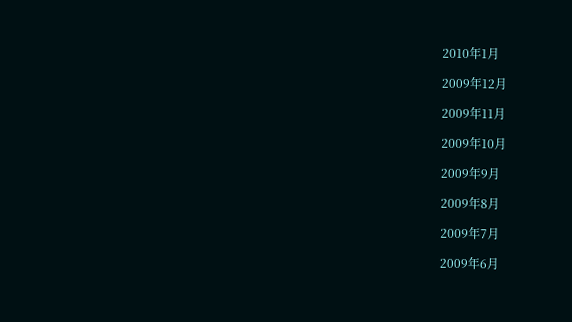2010年1月

2009年12月

2009年11月

2009年10月

2009年9月

2009年8月

2009年7月

2009年6月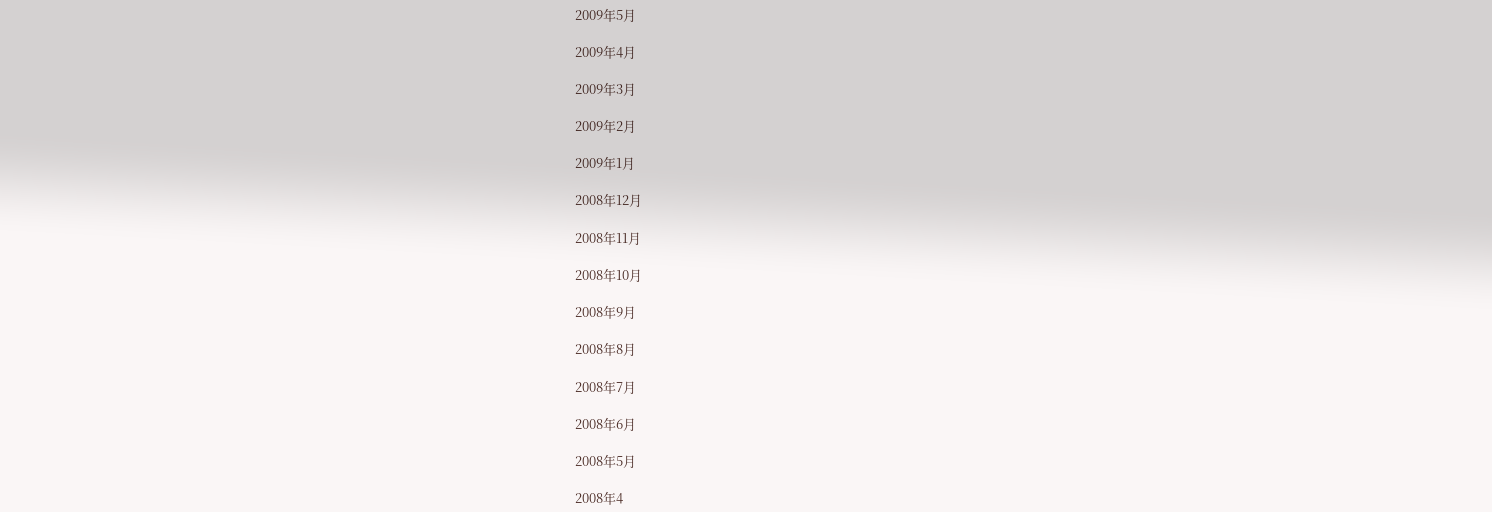2009年5月

2009年4月

2009年3月

2009年2月

2009年1月

2008年12月

2008年11月

2008年10月

2008年9月

2008年8月

2008年7月

2008年6月

2008年5月

2008年4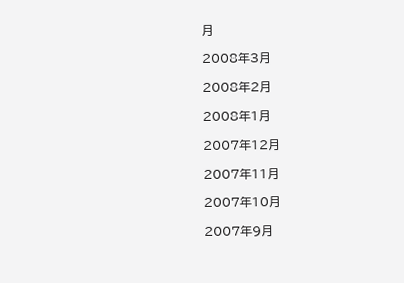月

2008年3月

2008年2月

2008年1月

2007年12月

2007年11月

2007年10月

2007年9月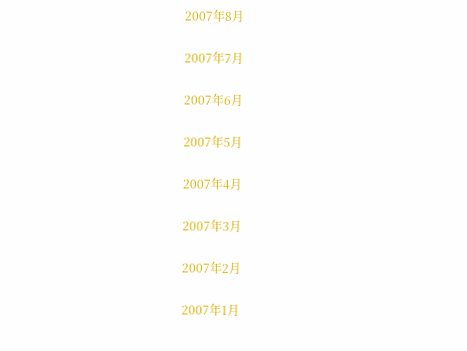2007年8月

2007年7月

2007年6月

2007年5月

2007年4月

2007年3月

2007年2月

2007年1月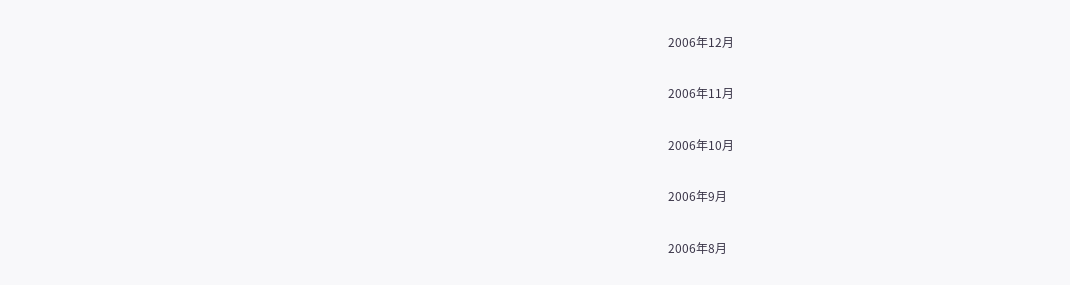2006年12月

2006年11月

2006年10月

2006年9月

2006年8月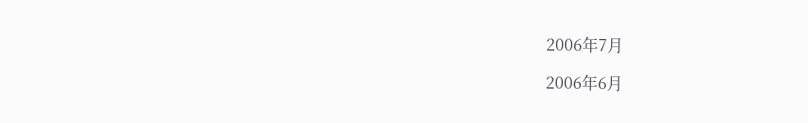2006年7月

2006年6月